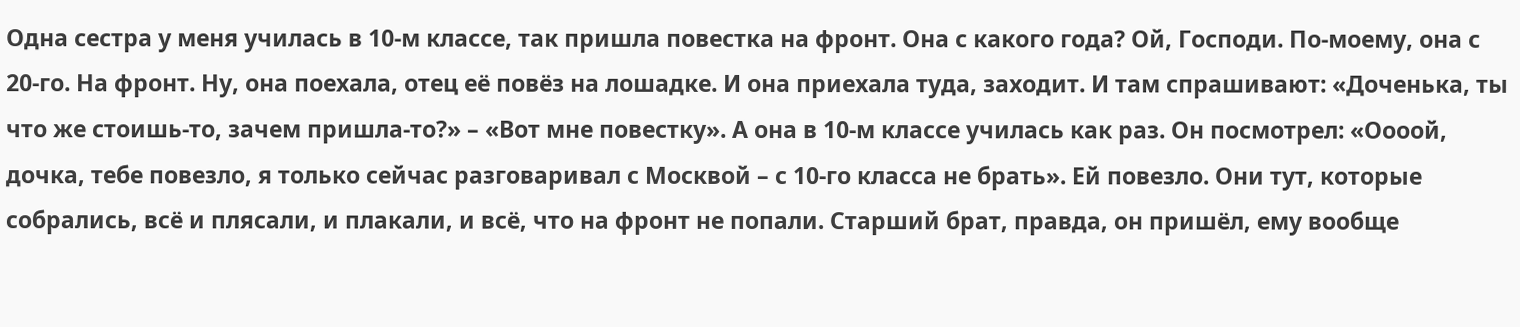Одна сестра у меня училась в 10-м классе, так пришла повестка на фронт. Она с какого года? Ой, Господи. По-моему, она с 20-го. На фронт. Ну, она поехала, отец её повёз на лошадке. И она приехала туда, заходит. И там спрашивают: «Доченька, ты что же стоишь-то, зачем пришла-то?» – «Вот мне повестку». А она в 10-м классе училась как раз. Он посмотрел: «Оооой, дочка, тебе повезло, я только сейчас разговаривал с Москвой – с 10-го класса не брать». Ей повезло. Они тут, которые собрались, всё и плясали, и плакали, и всё, что на фронт не попали. Старший брат, правда, он пришёл, ему вообще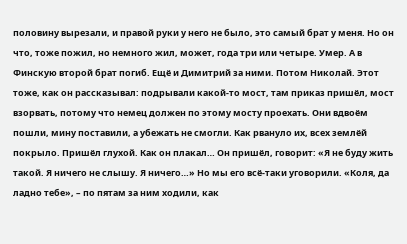половину вырезали, и правой руки у него не было, это самый брат у меня. Но он что, тоже пожил, но немного жил, может, года три или четыре. Умер. А в Финскую второй брат погиб. Ещё и Димитрий за ними. Потом Николай. Этот тоже, как он рассказывал: подрывали какой-то мост, там приказ пришёл, мост взорвать, потому что немец должен по этому мосту проехать. Они вдвоём пошли, мину поставили, а убежать не смогли. Как рвануло их, всех землёй покрыло. Пришёл глухой. Как он плакал… Он пришёл, говорит: «Я не буду жить такой. Я ничего не слышу. Я ничего…» Но мы его всё-таки уговорили. «Коля, да ладно тебе», – по пятам за ним ходили, как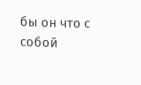бы он что с собой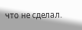что не сделал.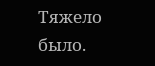Тяжело было.